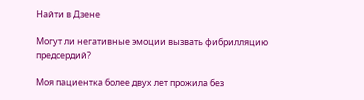Найти в Дзене

Могут ли негативные эмоции вызвать фибрилляцию предсердий?

Моя пациентка более двух лет прожила без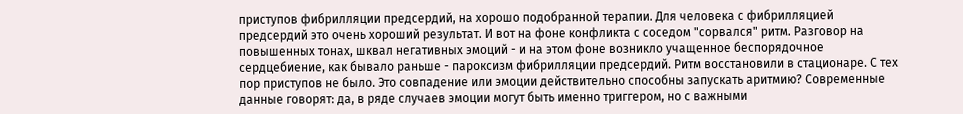приступов фибрилляции предсердий, на хорошо подобранной терапии. Для человека с фибрилляцией предсердий это очень хороший результат. И вот на фоне конфликта с соседом "сорвался" ритм. Разговор на повышенных тонах, шквал негативных эмоций - и на этом фоне возникло учащенное беспорядочное сердцебиение, как бывало раньше - пароксизм фибрилляции предсердий. Ритм восстановили в стационаре. С тех пор приступов не было. Это совпадение или эмоции действительно способны запускать аритмию? Современные данные говорят: да, в ряде случаев эмоции могут быть именно триггером, но с важными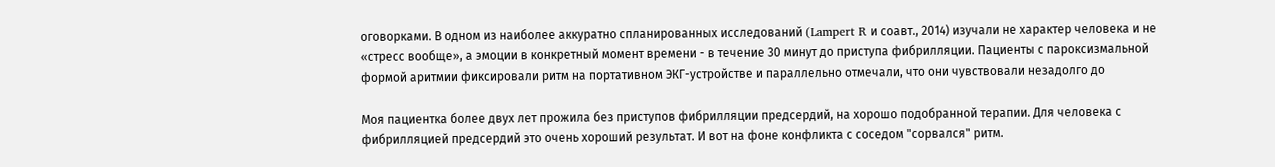оговорками. В одном из наиболее аккуратно спланированных исследований (Lampert R и соавт., 2014) изучали не характер человека и не «стресс вообще», а эмоции в конкретный момент времени - в течение 30 минут до приступа фибрилляции. Пациенты с пароксизмальной формой аритмии фиксировали ритм на портативном ЭКГ-устройстве и параллельно отмечали, что они чувствовали незадолго до

Моя пациентка более двух лет прожила без приступов фибрилляции предсердий, на хорошо подобранной терапии. Для человека с фибрилляцией предсердий это очень хороший результат. И вот на фоне конфликта с соседом "сорвался" ритм.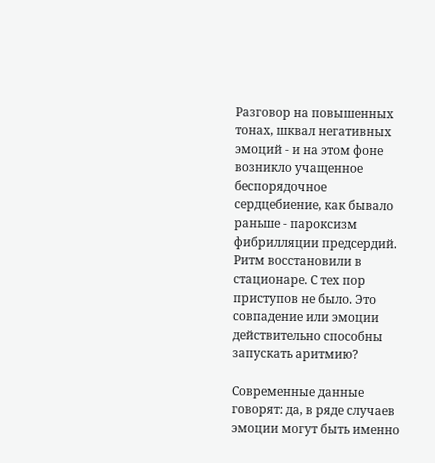Разговор на повышенных тонах, шквал негативных эмоций - и на этом фоне возникло учащенное беспорядочное сердцебиение, как бывало раньше - пароксизм фибрилляции предсердий. Ритм восстановили в стационаре. С тех пор приступов не было. Это совпадение или эмоции действительно способны запускать аритмию?

Современные данные говорят: да, в ряде случаев эмоции могут быть именно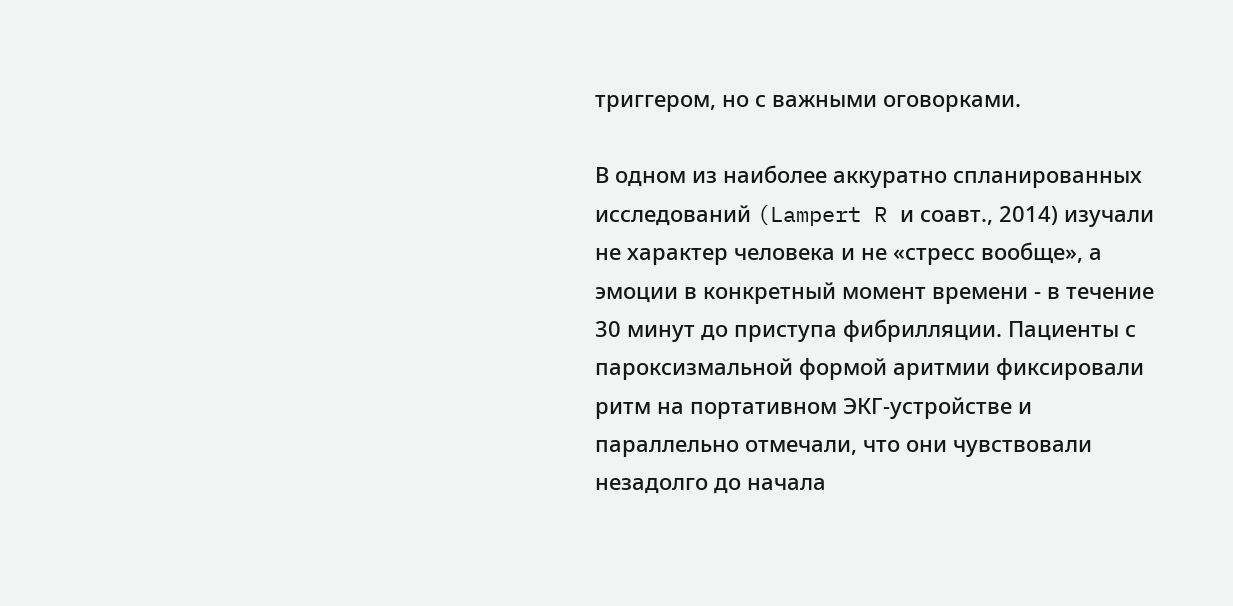триггером, но с важными оговорками.

В одном из наиболее аккуратно спланированных исследований (Lampert R и соавт., 2014) изучали не характер человека и не «стресс вообще», а эмоции в конкретный момент времени - в течение 30 минут до приступа фибрилляции. Пациенты с пароксизмальной формой аритмии фиксировали ритм на портативном ЭКГ-устройстве и параллельно отмечали, что они чувствовали незадолго до начала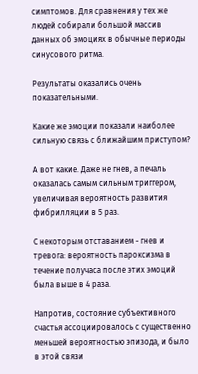симптомов. Для сравнения у тех же людей собирали большой массив данных об эмоциях в обычные периоды синусового ритма.

Результаты оказались очень показательными.

Какие же эмоции показали наиболее сильную связь с ближайшим приступом?

А вот какие. Даже не гнев, а печаль оказалась самым сильным триггером, увеличивая вероятность развития фибрилляции в 5 раз.

С некоторым отставанием - гнев и тревога: вероятность пароксизма в течение получаса после этих эмоций была выше в 4 раза.

Напротив, состояние субъективного счастья ассоциировалось с существенно меньшей вероятностью эпизода, и было в этой связи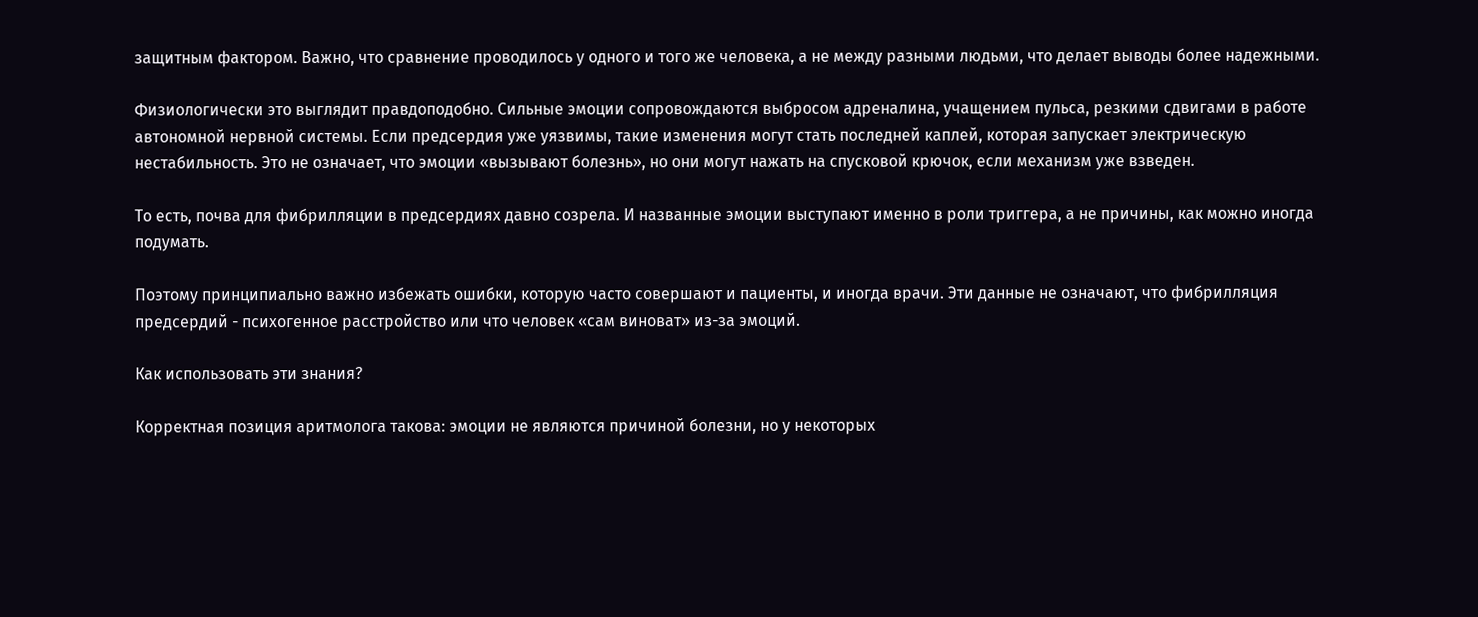защитным фактором. Важно, что сравнение проводилось у одного и того же человека, а не между разными людьми, что делает выводы более надежными.

Физиологически это выглядит правдоподобно. Сильные эмоции сопровождаются выбросом адреналина, учащением пульса, резкими сдвигами в работе автономной нервной системы. Если предсердия уже уязвимы, такие изменения могут стать последней каплей, которая запускает электрическую нестабильность. Это не означает, что эмоции «вызывают болезнь», но они могут нажать на спусковой крючок, если механизм уже взведен.

То есть, почва для фибрилляции в предсердиях давно созрела. И названные эмоции выступают именно в роли триггера, а не причины, как можно иногда подумать.

Поэтому принципиально важно избежать ошибки, которую часто совершают и пациенты, и иногда врачи. Эти данные не означают, что фибрилляция предсердий - психогенное расстройство или что человек «сам виноват» из-за эмоций.

Как использовать эти знания?

Корректная позиция аритмолога такова: эмоции не являются причиной болезни, но у некоторых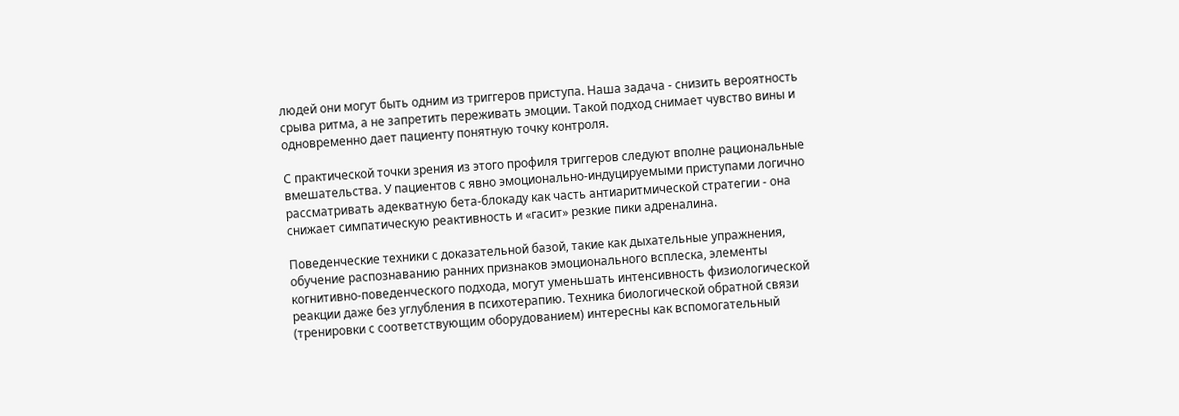людей они могут быть одним из триггеров приступа. Наша задача - снизить вероятность срыва ритма, а не запретить переживать эмоции. Такой подход снимает чувство вины и одновременно дает пациенту понятную точку контроля.

С практической точки зрения из этого профиля триггеров следуют вполне рациональные вмешательства. У пациентов с явно эмоционально-индуцируемыми приступами логично рассматривать адекватную бета-блокаду как часть антиаритмической стратегии - она снижает симпатическую реактивность и «гасит» резкие пики адреналина.

Поведенческие техники с доказательной базой, такие как дыхательные упражнения, обучение распознаванию ранних признаков эмоционального всплеска, элементы когнитивно-поведенческого подхода, могут уменьшать интенсивность физиологической реакции даже без углубления в психотерапию. Техника биологической обратной связи (тренировки с соответствующим оборудованием) интересны как вспомогательный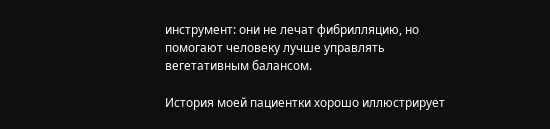инструмент: они не лечат фибрилляцию, но помогают человеку лучше управлять вегетативным балансом.

История моей пациентки хорошо иллюстрирует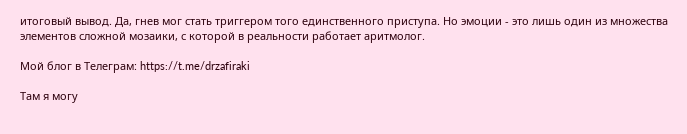итоговый вывод. Да, гнев мог стать триггером того единственного приступа. Но эмоции - это лишь один из множества элементов сложной мозаики, с которой в реальности работает аритмолог.

Мой блог в Телеграм: https://t.me/drzafiraki

Там я могу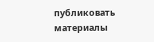публиковать материалы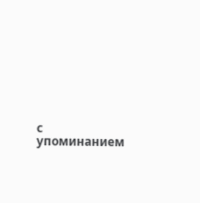с упоминанием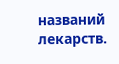названий лекарств.